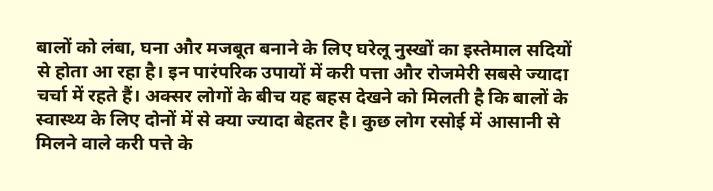बालों को लंबा, घना और मजबूत बनाने के लिए घरेलू नुस्खों का इस्तेमाल सदियों से होता आ रहा है। इन पारंपरिक उपायों में करी पत्ता और रोजमेरी सबसे ज्यादा चर्चा में रहते हैं। अक्सर लोगों के बीच यह बहस देखने को मिलती है कि बालों के स्वास्थ्य के लिए दोनों में से क्या ज्यादा बेहतर है। कुछ लोग रसोई में आसानी से मिलने वाले करी पत्ते के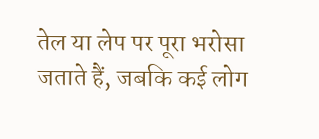तेल या लेप पर पूरा भरोसा जताते हैं, जबकि कई लोग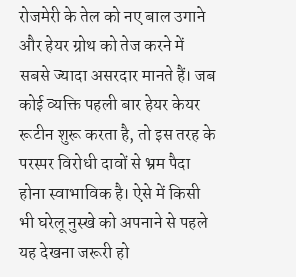रोजमेरी के तेल को नए बाल उगाने और हेयर ग्रोथ को तेज करने में सबसे ज्यादा असरदार मानते हैं। जब कोई व्यक्ति पहली बार हेयर केयर रूटीन शुरू करता है, तो इस तरह के परस्पर विरोधी दावों से भ्रम पैदा होना स्वाभाविक है। ऐसे में किसी भी घरेलू नुस्खे को अपनाने से पहले यह देखना जरूरी हो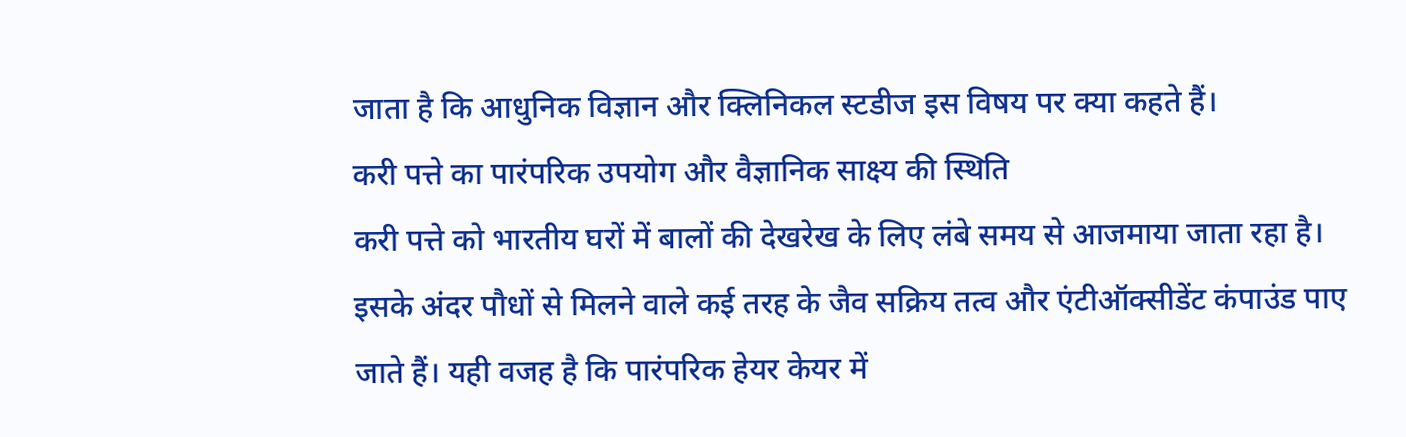जाता है कि आधुनिक विज्ञान और क्लिनिकल स्टडीज इस विषय पर क्या कहते हैं।
करी पत्ते का पारंपरिक उपयोग और वैज्ञानिक साक्ष्य की स्थिति
करी पत्ते को भारतीय घरों में बालों की देखरेख के लिए लंबे समय से आजमाया जाता रहा है। इसके अंदर पौधों से मिलने वाले कई तरह के जैव सक्रिय तत्व और एंटीऑक्सीडेंट कंपाउंड पाए जाते हैं। यही वजह है कि पारंपरिक हेयर केयर में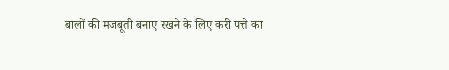बालों की मजबूती बनाए रखने के लिए करी पत्ते का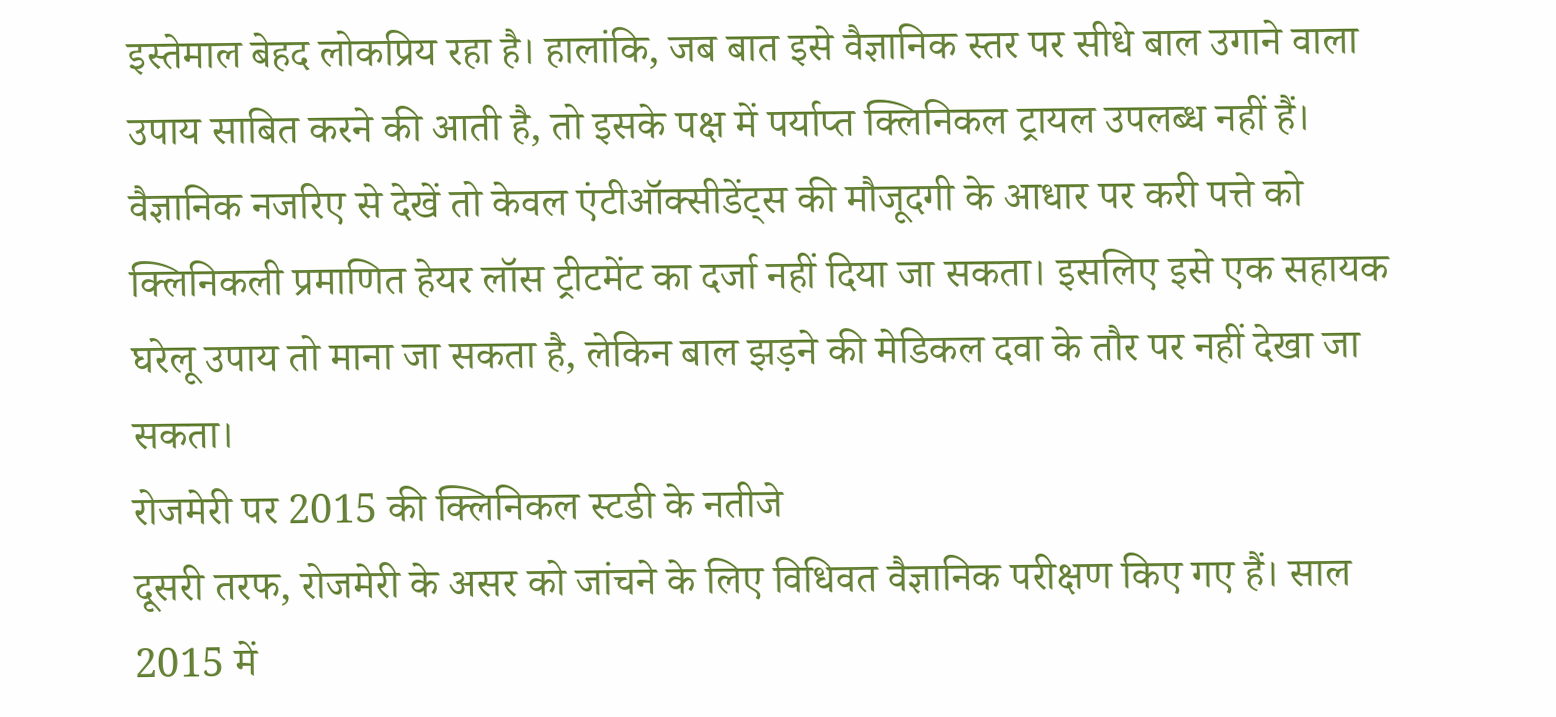इस्तेमाल बेहद लोकप्रिय रहा है। हालांकि, जब बात इसे वैज्ञानिक स्तर पर सीधे बाल उगाने वाला उपाय साबित करने की आती है, तो इसके पक्ष में पर्याप्त क्लिनिकल ट्रायल उपलब्ध नहीं हैं। वैज्ञानिक नजरिए से देखें तो केवल एंटीऑक्सीडेंट्स की मौजूदगी के आधार पर करी पत्ते को क्लिनिकली प्रमाणित हेयर लॉस ट्रीटमेंट का दर्जा नहीं दिया जा सकता। इसलिए इसे एक सहायक घरेलू उपाय तो माना जा सकता है, लेकिन बाल झड़ने की मेडिकल दवा के तौर पर नहीं देखा जा सकता।
रोजमेरी पर 2015 की क्लिनिकल स्टडी के नतीजे
दूसरी तरफ, रोजमेरी के असर को जांचने के लिए विधिवत वैज्ञानिक परीक्षण किए गए हैं। साल 2015 में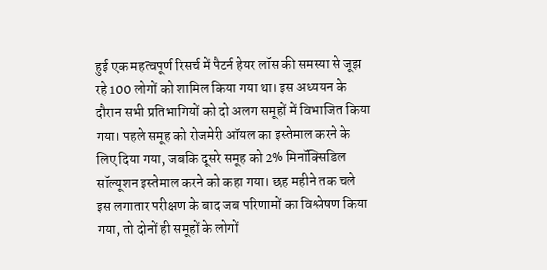हुई एक महत्वपूर्ण रिसर्च में पैटर्न हेयर लॉस की समस्या से जूझ रहे 100 लोगों को शामिल किया गया था। इस अध्ययन के दौरान सभी प्रतिभागियों को दो अलग समूहों में विभाजित किया गया। पहले समूह को रोजमेरी ऑयल का इस्तेमाल करने के लिए दिया गया, जबकि दूसरे समूह को 2% मिनॉक्सिडिल सॉल्यूशन इस्तेमाल करने को कहा गया। छह महीने तक चले इस लगातार परीक्षण के बाद जब परिणामों का विश्लेषण किया गया, तो दोनों ही समूहों के लोगों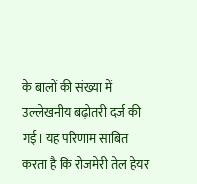के बालों की संख्या में उल्लेखनीय बढ़ोतरी दर्ज की गई। यह परिणाम साबित करता है कि रोजमेरी तेल हेयर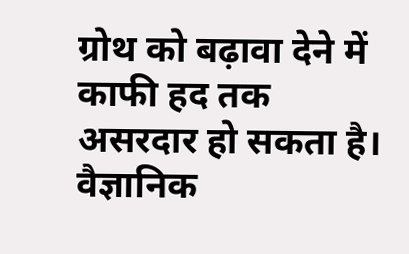ग्रोथ को बढ़ावा देने में काफी हद तक असरदार हो सकता है।
वैज्ञानिक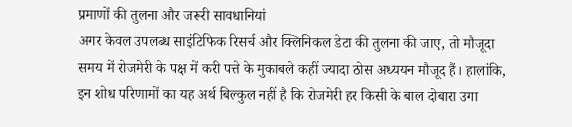प्रमाणों की तुलना और जरूरी सावधानियां
अगर केवल उपलब्ध साइंटिफिक रिसर्च और क्लिनिकल डेटा की तुलना की जाए, तो मौजूदा समय में रोजमेरी के पक्ष में करी पत्ते के मुकाबले कहीं ज्यादा ठोस अध्ययन मौजूद हैं। हालांकि, इन शोध परिणामों का यह अर्थ बिल्कुल नहीं है कि रोजमेरी हर किसी के बाल दोबारा उगा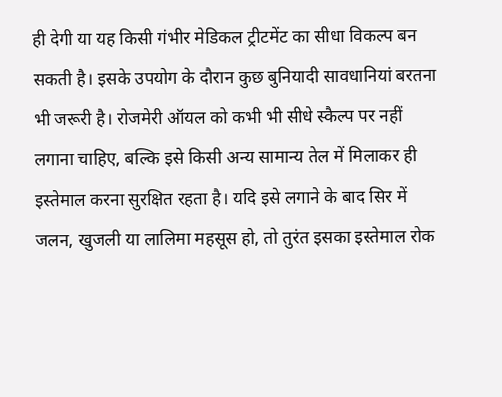ही देगी या यह किसी गंभीर मेडिकल ट्रीटमेंट का सीधा विकल्प बन सकती है। इसके उपयोग के दौरान कुछ बुनियादी सावधानियां बरतना भी जरूरी है। रोजमेरी ऑयल को कभी भी सीधे स्कैल्प पर नहीं लगाना चाहिए, बल्कि इसे किसी अन्य सामान्य तेल में मिलाकर ही इस्तेमाल करना सुरक्षित रहता है। यदि इसे लगाने के बाद सिर में जलन, खुजली या लालिमा महसूस हो, तो तुरंत इसका इस्तेमाल रोक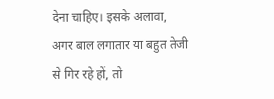देना चाहिए। इसके अलावा, अगर बाल लगातार या बहुत तेजी से गिर रहे हों, तो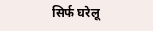सिर्फ घरेलू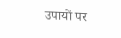उपायों पर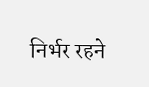निर्भर रहने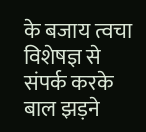के बजाय त्वचा विशेषज्ञ से संपर्क करके बाल झड़ने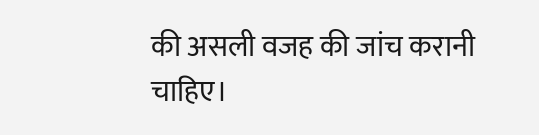की असली वजह की जांच करानी चाहिए।